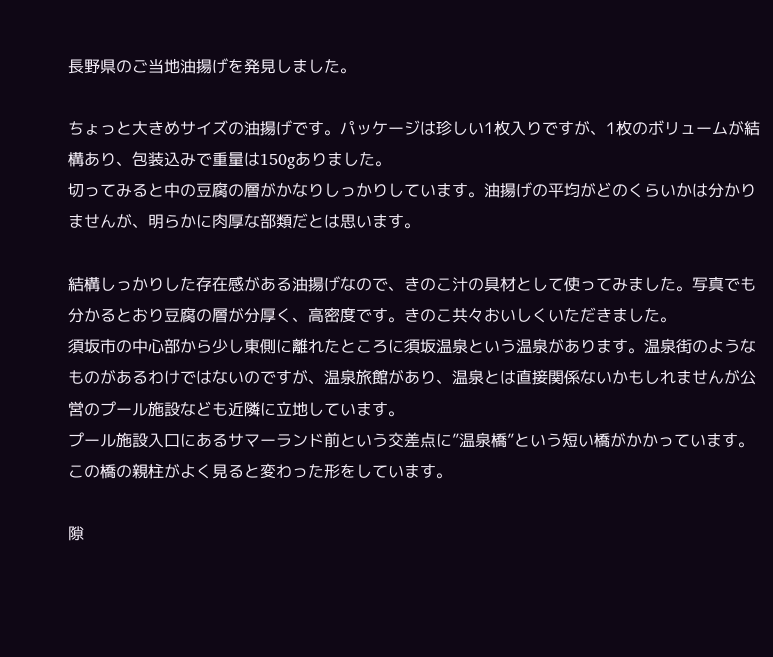長野県のご当地油揚げを発見しました。

ちょっと大きめサイズの油揚げです。パッケージは珍しい1枚入りですが、1枚のボリュームが結構あり、包装込みで重量は150gありました。
切ってみると中の豆腐の層がかなりしっかりしています。油揚げの平均がどのくらいかは分かりませんが、明らかに肉厚な部類だとは思います。

結構しっかりした存在感がある油揚げなので、きのこ汁の具材として使ってみました。写真でも分かるとおり豆腐の層が分厚く、高密度です。きのこ共々おいしくいただきました。
須坂市の中心部から少し東側に離れたところに須坂温泉という温泉があります。温泉街のようなものがあるわけではないのですが、温泉旅館があり、温泉とは直接関係ないかもしれませんが公営のプール施設なども近隣に立地しています。
プール施設入口にあるサマーランド前という交差点に”温泉橋”という短い橋がかかっています。この橋の親柱がよく見ると変わった形をしています。

隙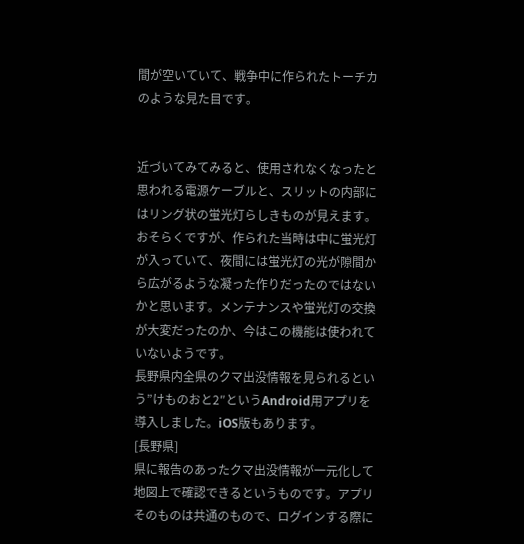間が空いていて、戦争中に作られたトーチカのような見た目です。


近づいてみてみると、使用されなくなったと思われる電源ケーブルと、スリットの内部にはリング状の蛍光灯らしきものが見えます。
おそらくですが、作られた当時は中に蛍光灯が入っていて、夜間には蛍光灯の光が隙間から広がるような凝った作りだったのではないかと思います。メンテナンスや蛍光灯の交換が大変だったのか、今はこの機能は使われていないようです。
長野県内全県のクマ出没情報を見られるという”けものおと2″というAndroid用アプリを導入しました。iOS版もあります。
[長野県]
県に報告のあったクマ出没情報が一元化して地図上で確認できるというものです。アプリそのものは共通のもので、ログインする際に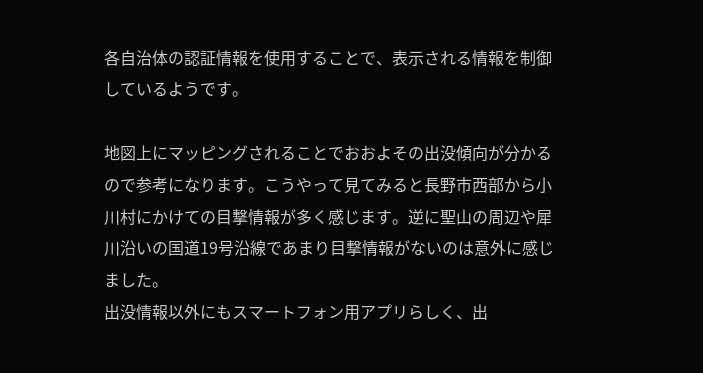各自治体の認証情報を使用することで、表示される情報を制御しているようです。

地図上にマッピングされることでおおよその出没傾向が分かるので参考になります。こうやって見てみると長野市西部から小川村にかけての目撃情報が多く感じます。逆に聖山の周辺や犀川沿いの国道19号沿線であまり目撃情報がないのは意外に感じました。
出没情報以外にもスマートフォン用アプリらしく、出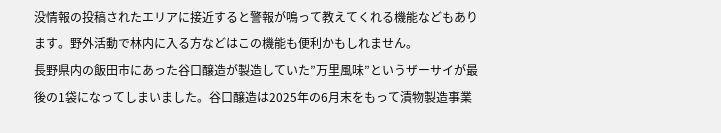没情報の投稿されたエリアに接近すると警報が鳴って教えてくれる機能などもあります。野外活動で林内に入る方などはこの機能も便利かもしれません。
長野県内の飯田市にあった谷口醸造が製造していた”万里風味”というザーサイが最後の1袋になってしまいました。谷口醸造は2025年の6月末をもって漬物製造事業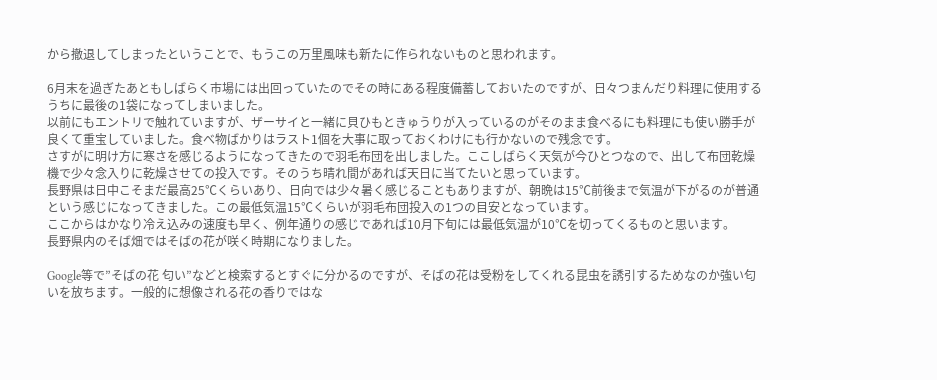から撤退してしまったということで、もうこの万里風味も新たに作られないものと思われます。

6月末を過ぎたあともしばらく市場には出回っていたのでその時にある程度備蓄しておいたのですが、日々つまんだり料理に使用するうちに最後の1袋になってしまいました。
以前にもエントリで触れていますが、ザーサイと一緒に貝ひもときゅうりが入っているのがそのまま食べるにも料理にも使い勝手が良くて重宝していました。食べ物ばかりはラスト1個を大事に取っておくわけにも行かないので残念です。
さすがに明け方に寒さを感じるようになってきたので羽毛布団を出しました。ここしばらく天気が今ひとつなので、出して布団乾燥機で少々念入りに乾燥させての投入です。そのうち晴れ間があれば天日に当てたいと思っています。
長野県は日中こそまだ最高25℃くらいあり、日向では少々暑く感じることもありますが、朝晩は15℃前後まで気温が下がるのが普通という感じになってきました。この最低気温15℃くらいが羽毛布団投入の1つの目安となっています。
ここからはかなり冷え込みの速度も早く、例年通りの感じであれば10月下旬には最低気温が10℃を切ってくるものと思います。
長野県内のそば畑ではそばの花が咲く時期になりました。

Google等で”そばの花 匂い”などと検索するとすぐに分かるのですが、そばの花は受粉をしてくれる昆虫を誘引するためなのか強い匂いを放ちます。一般的に想像される花の香りではな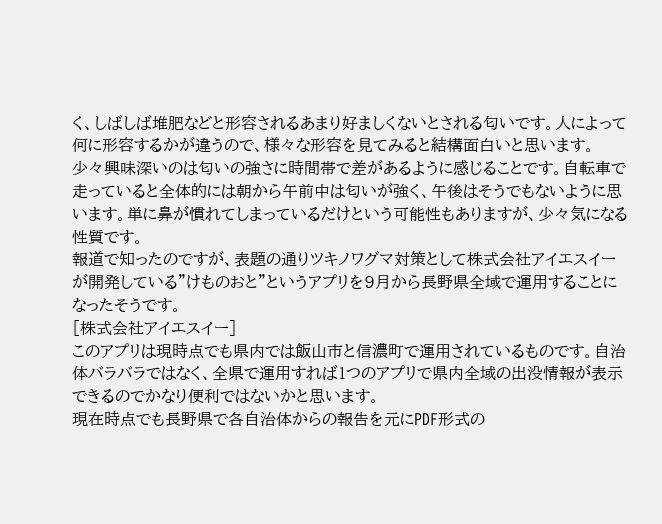く、しばしば堆肥などと形容されるあまり好ましくないとされる匂いです。人によって何に形容するかが違うので、様々な形容を見てみると結構面白いと思います。
少々興味深いのは匂いの強さに時間帯で差があるように感じることです。自転車で走っていると全体的には朝から午前中は匂いが強く、午後はそうでもないように思います。単に鼻が慣れてしまっているだけという可能性もありますが、少々気になる性質です。
報道で知ったのですが、表題の通りツキノワグマ対策として株式会社アイエスイーが開発している”けものおと”というアプリを9月から長野県全域で運用することになったそうです。
[株式会社アイエスイー]
このアプリは現時点でも県内では飯山市と信濃町で運用されているものです。自治体バラバラではなく、全県で運用すれば1つのアプリで県内全域の出没情報が表示できるのでかなり便利ではないかと思います。
現在時点でも長野県で各自治体からの報告を元にPDF形式の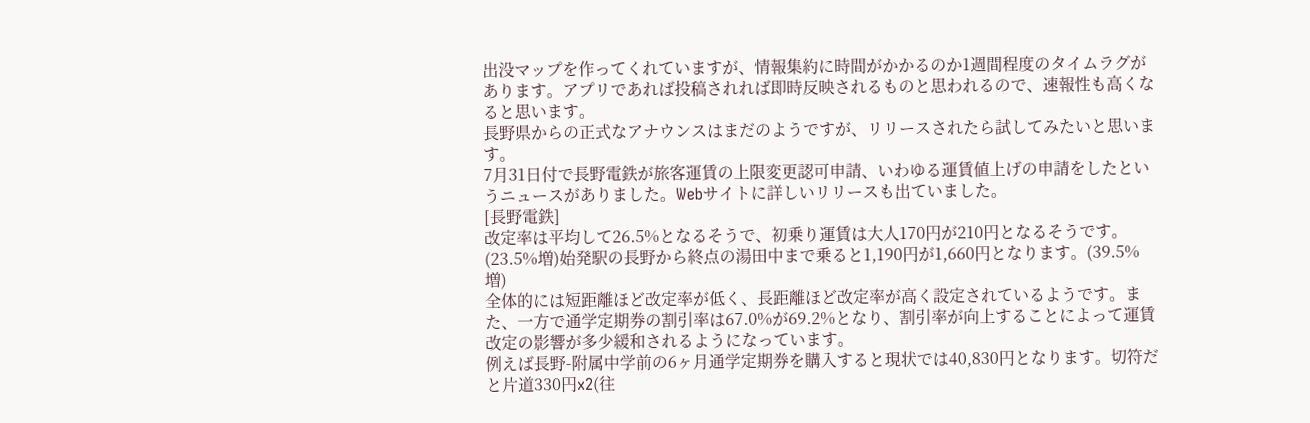出没マップを作ってくれていますが、情報集約に時間がかかるのか1週間程度のタイムラグがあります。アプリであれば投稿されれば即時反映されるものと思われるので、速報性も高くなると思います。
長野県からの正式なアナウンスはまだのようですが、リリースされたら試してみたいと思います。
7月31日付で長野電鉄が旅客運賃の上限変更認可申請、いわゆる運賃値上げの申請をしたというニュースがありました。Webサイトに詳しいリリースも出ていました。
[長野電鉄]
改定率は平均して26.5%となるそうで、初乗り運賃は大人170円が210円となるそうです。(23.5%増)始発駅の長野から終点の湯田中まで乗ると1,190円が1,660円となります。(39.5%増)
全体的には短距離ほど改定率が低く、長距離ほど改定率が高く設定されているようです。また、一方で通学定期券の割引率は67.0%が69.2%となり、割引率が向上することによって運賃改定の影響が多少緩和されるようになっています。
例えば長野-附属中学前の6ヶ月通学定期券を購入すると現状では40,830円となります。切符だと片道330円x2(往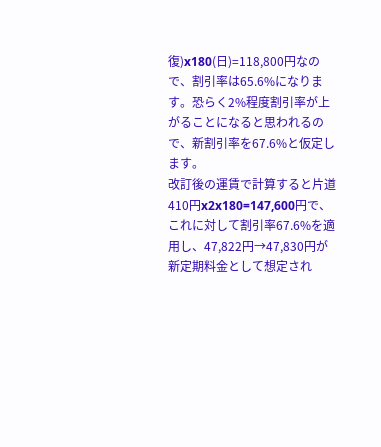復)x180(日)=118,800円なので、割引率は65.6%になります。恐らく2%程度割引率が上がることになると思われるので、新割引率を67.6%と仮定します。
改訂後の運賃で計算すると片道410円x2x180=147,600円で、これに対して割引率67.6%を適用し、47,822円→47,830円が新定期料金として想定され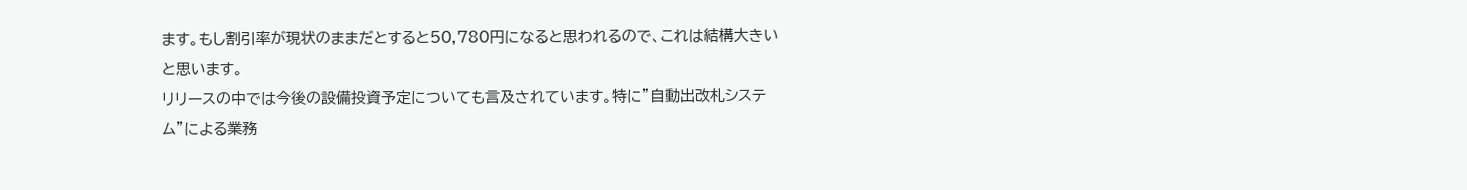ます。もし割引率が現状のままだとすると50,780円になると思われるので、これは結構大きいと思います。
リリースの中では今後の設備投資予定についても言及されています。特に”自動出改札システム”による業務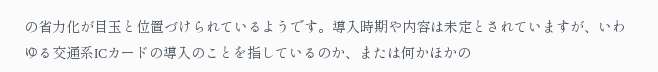の省力化が目玉と位置づけられているようです。導入時期や内容は未定とされていますが、いわゆる交通系ICカードの導入のことを指しているのか、または何かほかの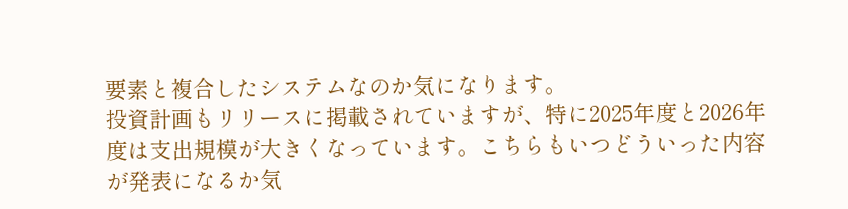要素と複合したシステムなのか気になります。
投資計画もリリースに掲載されていますが、特に2025年度と2026年度は支出規模が大きくなっています。こちらもいつどういった内容が発表になるか気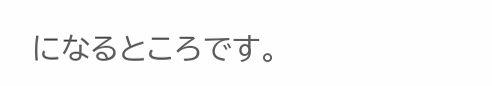になるところです。